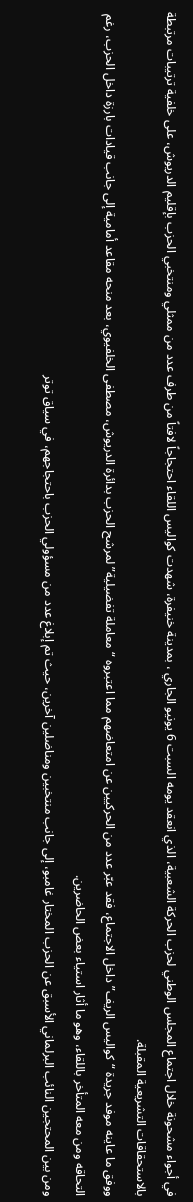في أجواء مشحونة خلال اجتماع المجلس الوطني لحزب الحركة الشعبية، الذي انعقد يومه السبت 6 يونيو الجاري ، بمدينة خنيفرة، شهدت كواليس اللقاء احتجاجاً لافتاً من طرف عدد من ممثلي ومنتخبي الحزب بإقليم الدريوش، على خلفية ترتيبات مرتبطة بالاستحقاقات التشريعية المقبلة.
ووفق ما عاينه موفد جريدة “كواليس الريف” داخل الاجتماع، فقد عبّر عدد من الحركيين عن امتعاضهم مما اعتبروه “معاملة تفضيلية” لمرشح الحزب بدائرة الدريوش، مصطفى الخلفيوي، بعد منحه مقاعد أمامية إلى جانب قيادات بارزة داخل الحزب، رغم التحاقه ومن معه المتأخر باللقاء، وهو ما أثار استياء بعض الحاضرين.
ومن بين المحتجين النائب البرلماني الأسبق عن الحزب المختار غامبو، إلى جانب منتخبين ومناضلين آخرين، حيث تم إبلاغ عدد من مسؤولي الحزب باحتجاجهم، في سياق توتر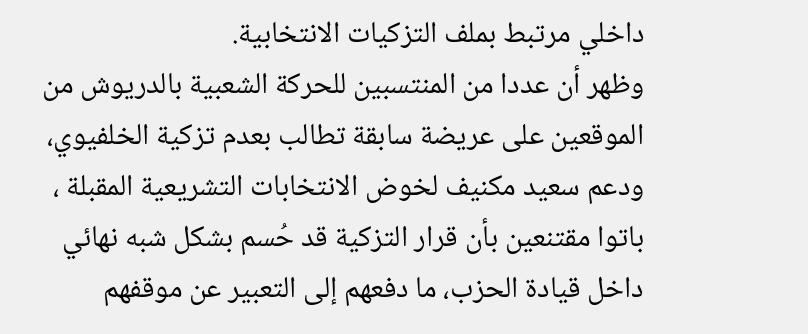داخلي مرتبط بملف التزكيات الانتخابية.
وظهر أن عددا من المنتسبين للحركة الشعبية بالدريوش من الموقعين على عريضة سابقة تطالب بعدم تزكية الخلفيوي، ودعم سعيد مكنيف لخوض الانتخابات التشريعية المقبلة ، باتوا مقتنعين بأن قرار التزكية قد حُسم بشكل شبه نهائي داخل قيادة الحزب، ما دفعهم إلى التعبير عن موقفهم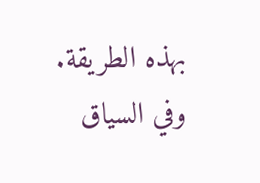بهذه الطريقة.
وفي السياق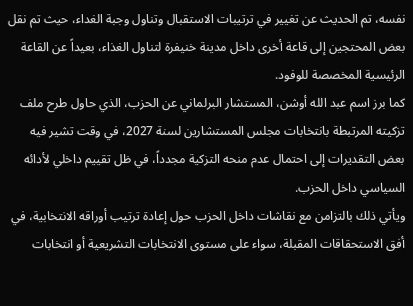نفسه، تم الحديث عن تغيير في ترتيبات الاستقبال وتناول وجبة الغداء، حيث تم نقل بعض المحتجين إلى قاعة أخرى داخل مدينة خنيفرة لتناول الغذاء، بعيداً عن القاعة الرئيسية المخصصة للوفود.
كما برز اسم عبد الله أوشن، المستشار البرلماني عن الحزب، الذي حاول طرح ملف تزكيته المرتبطة بانتخابات مجلس المستشارين لسنة 2027، في وقت تشير فيه بعض التقديرات إلى احتمال عدم منحه التزكية مجدداً، في ظل تقييم داخلي لأدائه السياسي داخل الحزب.
ويأتي ذلك بالتزامن مع نقاشات داخل الحزب حول إعادة ترتيب أوراقه الانتخابية، في أفق الاستحقاقات المقبلة، سواء على مستوى الانتخابات التشريعية أو انتخابات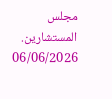مجلس المستشارين.
06/06/2026